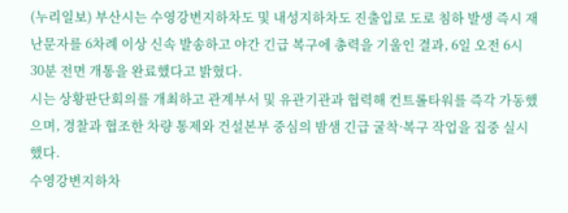(누리일보) 부산시는 수영강변지하차도 및 내성지하차도 진출입로 도로 침하 발생 즉시 재난문자를 6차례 이상 신속 발송하고 야간 긴급 복구에 총력을 기울인 결과, 6일 오전 6시 30분 전면 개통을 완료했다고 밝혔다.
시는 상황판단회의를 개최하고 관계부서 및 유관기관과 협력해 컨트롤타워를 즉각 가동했으며, 경찰과 협조한 차량 통제와 건설본부 중심의 밤샘 긴급 굴착·복구 작업을 집중 실시했다.
수영강변지하차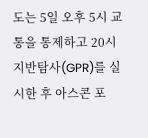도는 5일 오후 5시 교통을 통제하고 20시 지반탐사(GPR)를 실시한 후 아스콘 포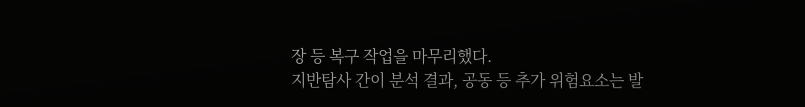장 등 복구 작업을 마무리했다.
지반탐사 간이 분석 결과, 공동 등 추가 위험요소는 발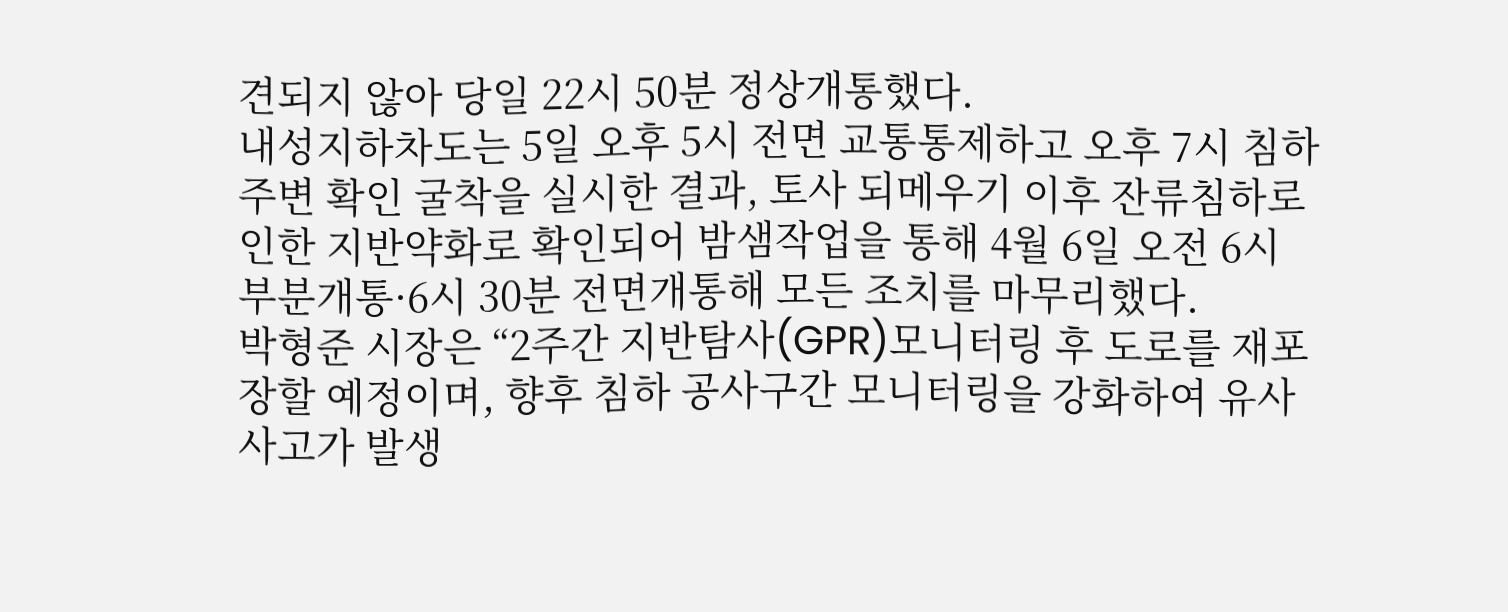견되지 않아 당일 22시 50분 정상개통했다.
내성지하차도는 5일 오후 5시 전면 교통통제하고 오후 7시 침하 주변 확인 굴착을 실시한 결과, 토사 되메우기 이후 잔류침하로 인한 지반약화로 확인되어 밤샘작업을 통해 4월 6일 오전 6시 부분개통·6시 30분 전면개통해 모든 조치를 마무리했다.
박형준 시장은 “2주간 지반탐사(GPR)모니터링 후 도로를 재포장할 예정이며, 향후 침하 공사구간 모니터링을 강화하여 유사 사고가 발생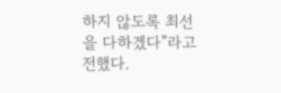하지 않도록 최선을 다하겠다”라고 전했다.